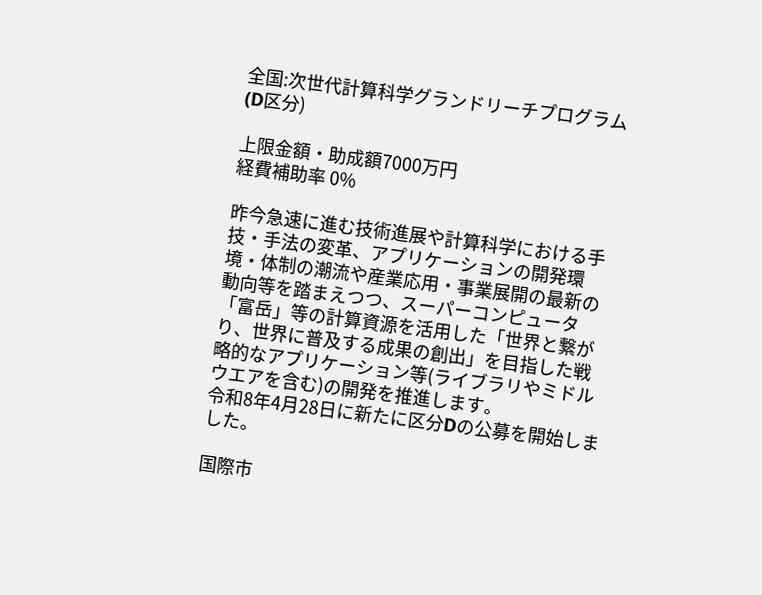全国:次世代計算科学グランドリーチプログラム(D区分)

上限金額・助成額7000万円
経費補助率 0%

昨今急速に進む技術進展や計算科学における手技・手法の変革、アプリケーションの開発環境・体制の潮流や産業応用・事業展開の最新の動向等を踏まえつつ、スーパーコンピュータ「富岳」等の計算資源を活用した「世界と繋がり、世界に普及する成果の創出」を目指した戦略的なアプリケーション等(ライブラリやミドルウエアを含む)の開発を推進します。
令和8年4月28日に新たに区分Dの公募を開始しました。

国際市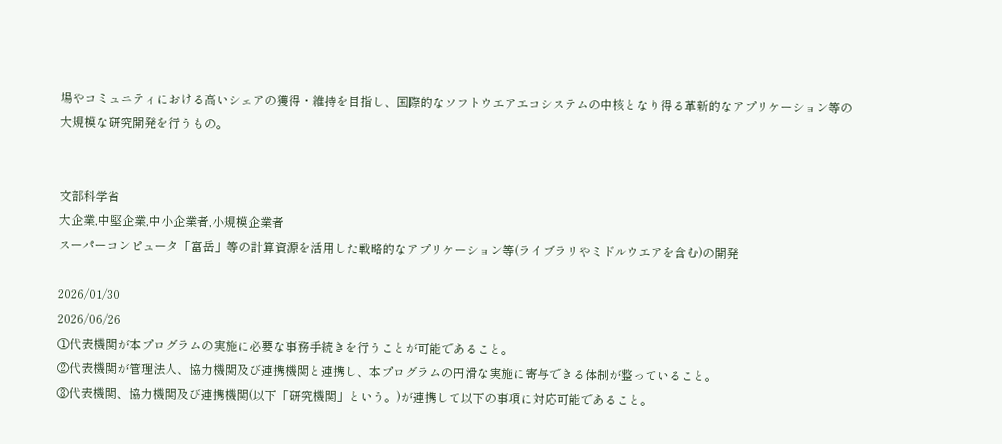場やコミュニティにおける高いシェアの獲得・維持を目指し、国際的なソフトウエアエコシステムの中核となり得る革新的なアプリケーション等の大規模な研究開発を行うもの。


文部科学省
大企業,中堅企業,中小企業者,小規模企業者
スーパーコンピュータ「富岳」等の計算資源を活用した戦略的なアプリケーション等(ライブラリやミドルウエアを含む)の開発

2026/01/30
2026/06/26
①代表機関が本プログラムの実施に必要な事務手続きを行うことが可能であること。
②代表機関が管理法人、協力機関及び連携機関と連携し、本プログラムの円滑な実施に寄与できる体制が整っていること。
③代表機関、協力機関及び連携機関(以下「研究機関」という。)が連携して以下の事項に対応可能であること。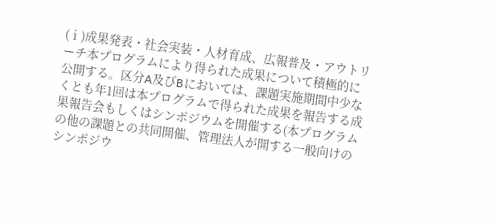(ⅰ)成果発表・社会実装・人材育成、広報普及・アウトリーチ本プログラムにより得られた成果について積極的に公開する。区分A及びBにおいては、課題実施期間中少なくとも年1回は本プログラムで得られた成果を報告する成果報告会もしくはシンポジウムを開催する(本プログラムの他の課題との共同開催、管理法人が開する一般向けのシンポジウ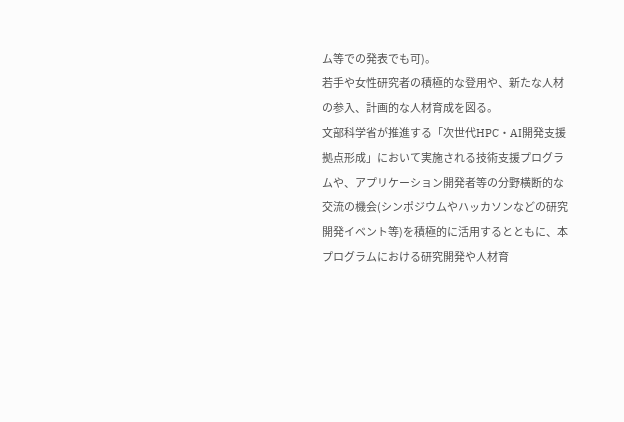ム等での発表でも可)。
若手や女性研究者の積極的な登用や、新たな人材の参入、計画的な人材育成を図る。
文部科学省が推進する「次世代HPC・AI開発支援拠点形成」において実施される技術支援プログラムや、アプリケーション開発者等の分野横断的な交流の機会(シンポジウムやハッカソンなどの研究開発イベント等)を積極的に活用するとともに、本プログラムにおける研究開発や人材育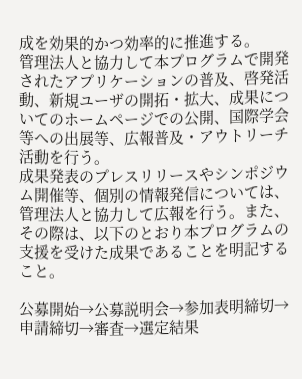成を効果的かつ効率的に推進する。
管理法人と協力して本プログラムで開発されたアプリケーションの普及、啓発活動、新規ユーザの開拓・拡大、成果についてのホームページでの公開、国際学会等への出展等、広報普及・アウトリーチ活動を行う。
成果発表のプレスリリースやシンポジウム開催等、個別の情報発信については、管理法人と協力して広報を行う。また、その際は、以下のとおり本プログラムの支援を受けた成果であることを明記すること。

公募開始→公募説明会→参加表明締切→申請締切→審査→選定結果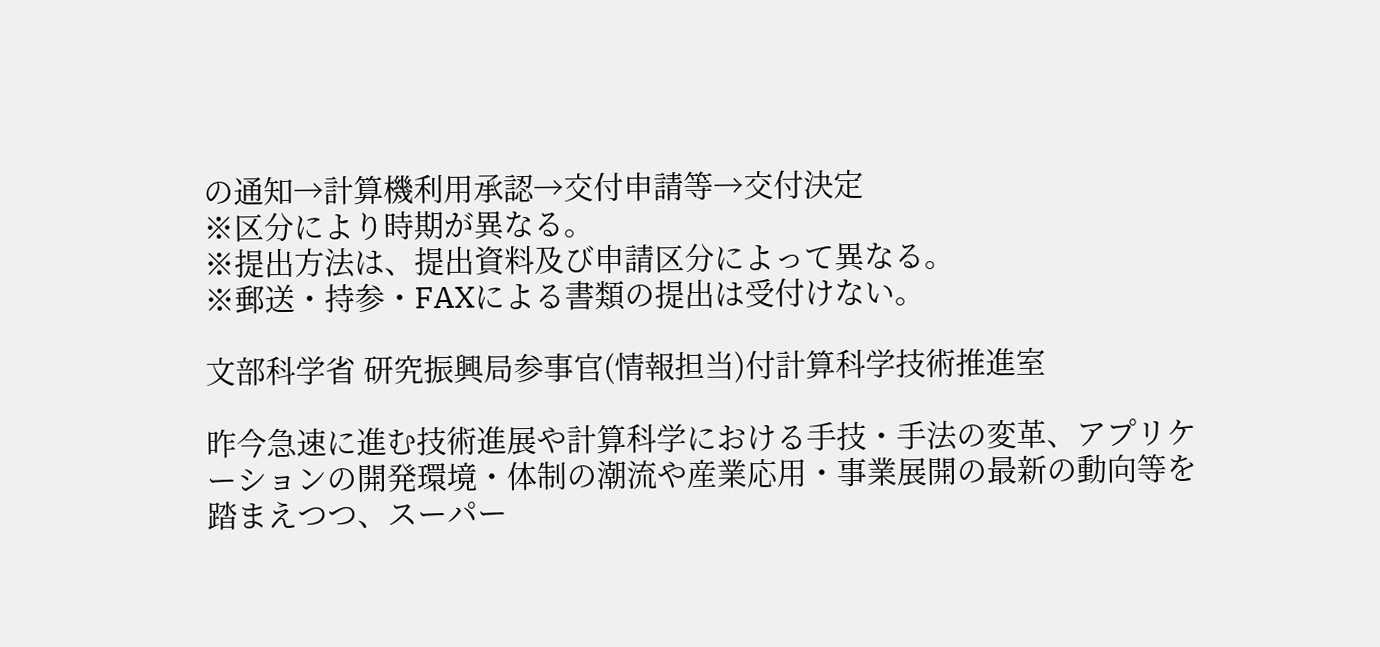の通知→計算機利用承認→交付申請等→交付決定
※区分により時期が異なる。
※提出方法は、提出資料及び申請区分によって異なる。
※郵送・持参・FAXによる書類の提出は受付けない。

文部科学省 研究振興局参事官(情報担当)付計算科学技術推進室

昨今急速に進む技術進展や計算科学における手技・手法の変革、アプリケーションの開発環境・体制の潮流や産業応用・事業展開の最新の動向等を踏まえつつ、スーパー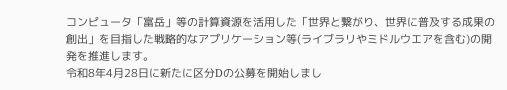コンピュータ「富岳」等の計算資源を活用した「世界と繋がり、世界に普及する成果の創出」を目指した戦略的なアプリケーション等(ライブラリやミドルウエアを含む)の開発を推進します。
令和8年4月28日に新たに区分Dの公募を開始しまし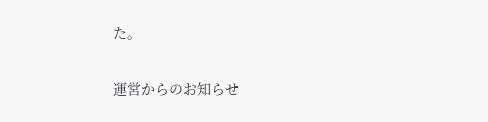た。

運営からのお知らせ